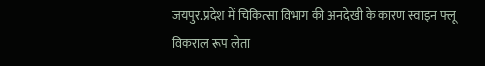जयपुर.प्रदेश में चिकित्सा विभाग की अनदेखी के कारण स्वाइन फ्लू विकराल रूप लेता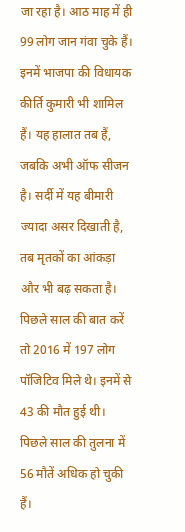जा रहा है। आठ माह में ही 99 लोग जान गंवा चुके हैं। इनमें भाजपा की विधायक कीर्ति कुमारी भी शामिल हैं। यह हालात तब हैं, जबकि अभी ऑफ सीजन है। सर्दी में यह बीमारी ज्यादा असर दिखाती है, तब मृतकों का आंकड़ा और भी बढ़ सकता है। पिछले साल की बात करें तो 2016 में 197 लोग पॉजिटिव मिले थे। इनमें से 43 की मौत हुई थी। पिछले साल की तुलना में 56 मौतें अधिक हो चुकी हैं।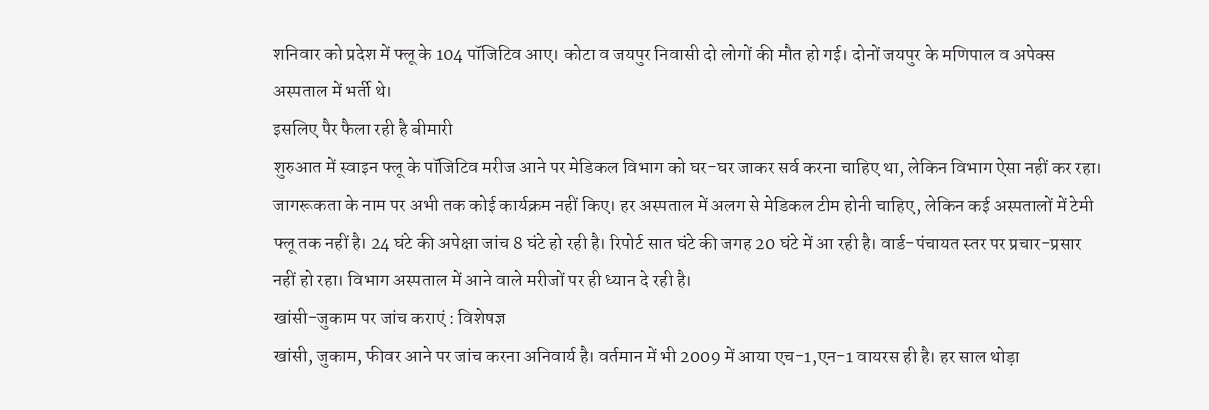शनिवार को प्रदेश में फ्लू के 104 पॉजिटिव आए। कोटा व जयपुर निवासी दो लोगों की मौत हो गई। दोनों जयपुर के मणिपाल व अपेक्स अस्पताल में भर्ती थे।
इसलिए पैर फैला रही है बीमारी
शुरुआत में स्वाइन फ्लू के पॉजिटिव मरीज आने पर मेडिकल विभाग को घर-घर जाकर सर्व करना चाहिए था, लेकिन विभाग ऐसा नहीं कर रहा। जागरूकता के नाम पर अभी तक कोई कार्यक्रम नहीं किए। हर अस्पताल में अलग से मेडिकल टीम होनी चाहिए, लेकिन कई अस्पतालों में टेमी फ्लू तक नहीं है। 24 घंटे की अपेक्षा जांच 8 घंटे हो रही है। रिपोर्ट सात घंटे की जगह 20 घंटे में आ रही है। वार्ड-पंचायत स्तर पर प्रचार-प्रसार नहीं हो रहा। विभाग अस्पताल में आने वाले मरीजों पर ही ध्यान दे रही है।
खांसी-जुकाम पर जांच कराएं : विशेषज्ञ
खांसी, जुकाम, फीवर आने पर जांच करना अनिवार्य है। वर्तमान में भी 2009 में आया एच-1,एन-1 वायरस ही है। हर साल थोड़ा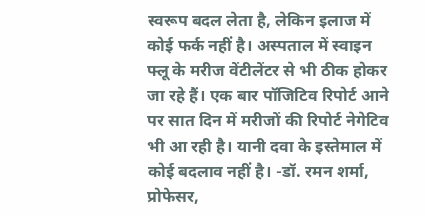स्वरूप बदल लेता है, लेकिन इलाज में कोई फर्क नहीं है। अस्पताल में स्वाइन फ्लू के मरीज वेंटीलेंटर से भी ठीक होकर जा रहे हैं। एक बार पॉजिटिव रिपोर्ट आने पर सात दिन में मरीजों की रिपोर्ट नेगेटिव भी आ रही है। यानी दवा के इस्तेमाल में कोई बदलाव नहीं है। -डॉ. रमन शर्मा, प्रोफेसर,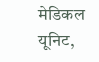मेडिकल यूनिट,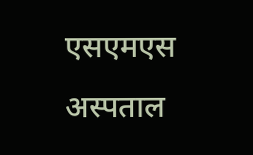एसएमएस अस्पताल